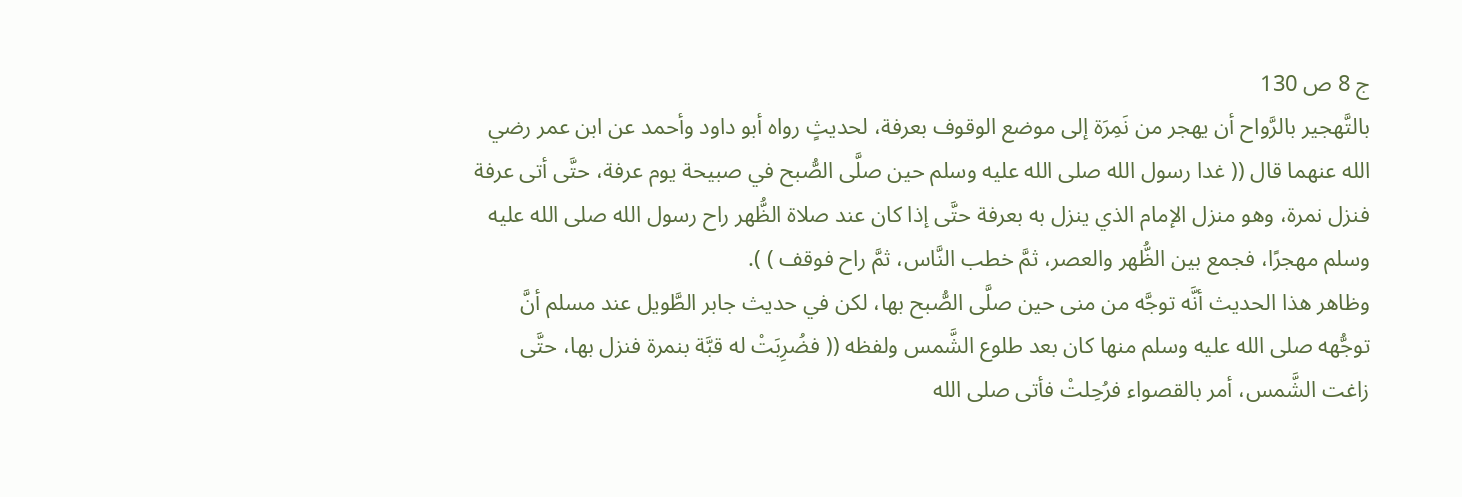ج 8 ص 130
بالتَّهجير بالرَّواح أن يهجر من نَمِرَة إلى موضع الوقوف بعرفة، لحديثٍ رواه أبو داود وأحمد عن ابن عمر رضي الله عنهما قال (( غدا رسول الله صلى الله عليه وسلم حين صلَّى الصُّبح في صبيحة يوم عرفة، حتَّى أتى عرفة فنزل نمرة، وهو منزل الإمام الذي ينزل به بعرفة حتَّى إذا كان عند صلاة الظُّهر راح رسول الله صلى الله عليه وسلم مهجرًا، فجمع بين الظُّهر والعصر، ثمَّ خطب النَّاس، ثمَّ راح فوقف ) ).
وظاهر هذا الحديث أنَّه توجَّه من منى حين صلَّى الصُّبح بها، لكن في حديث جابر الطَّويل عند مسلم أنَّ توجُّهه صلى الله عليه وسلم منها كان بعد طلوع الشَّمس ولفظه (( فضُرِبَتْ له قبَّة بنمرة فنزل بها، حتَّى زاغت الشَّمس، أمر بالقصواء فرُحِلتْ فأتى صلى الله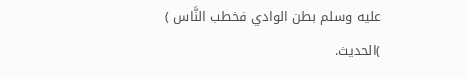عليه وسلم بطن الوادي فخطب النَّاس ) )الحديث.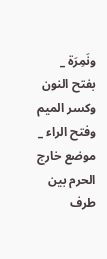ونَمِرَة _ بفتح النون وكسر الميم وفتح الراء _ موضع خارج الحرم بين طرف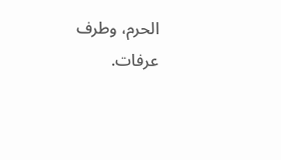الحرم، وطرف عرفات.